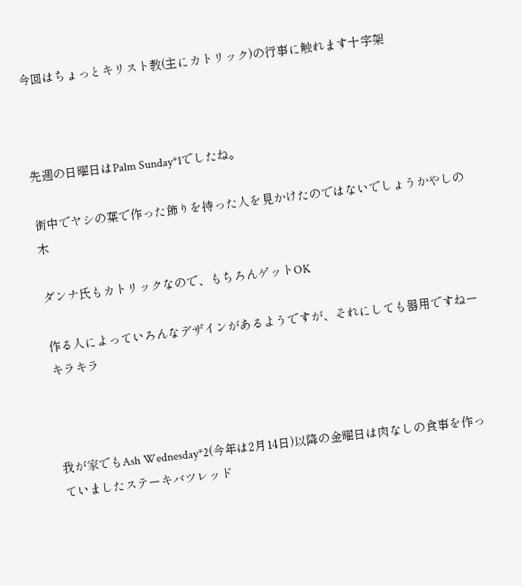今回はちょっとキリスト教(主にカトリック)の行事に触れます十字架



先週の日曜日はPalm Sunday*1でしたね。

街中でヤシの葉で作った飾りを持った人を見かけたのではないでしょうかやしの木

ダンナ氏もカトリックなので、もちろんゲットOK

作る人によっていろんなデザインがあるようですが、それにしても器用ですねーキラキラ



我が家でもAsh Wednesday*2(今年は2月14日)以降の金曜日は肉なしの食事を作っていましたステーキバツレッド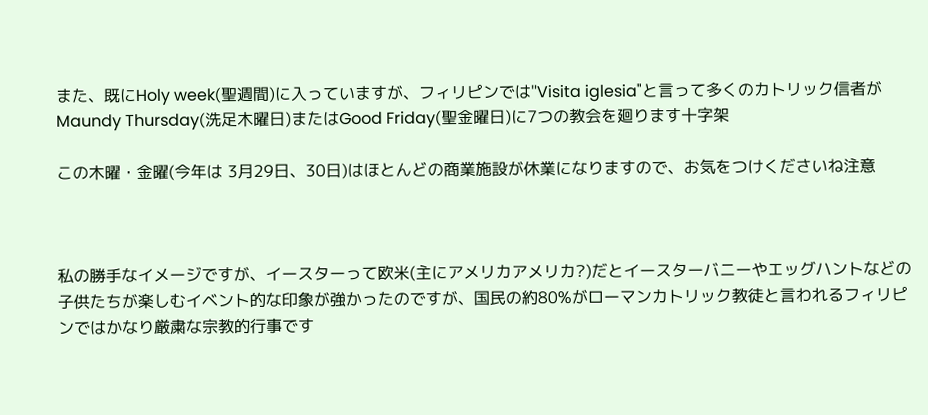また、既にHoly week(聖週間)に入っていますが、フィリピンでは"Visita iglesia"と言って多くのカトリック信者がMaundy Thursday(洗足木曜日)またはGood Friday(聖金曜日)に7つの教会を廻ります十字架

この木曜・金曜(今年は 3月29日、30日)はほとんどの商業施設が休業になりますので、お気をつけくださいね注意



私の勝手なイメージですが、イースターって欧米(主にアメリカアメリカ?)だとイースターバニーやエッグハントなどの子供たちが楽しむイベント的な印象が強かったのですが、国民の約80%がローマンカトリック教徒と言われるフィリピンではかなり厳粛な宗教的行事です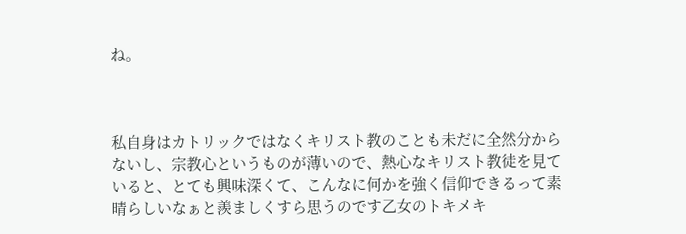ね。



私自身はカトリックではなくキリスト教のことも未だに全然分からないし、宗教心というものが薄いので、熱心なキリスト教徒を見ていると、とても興味深くて、こんなに何かを強く信仰できるって素晴らしいなぁと羨ましくすら思うのです乙女のトキメキ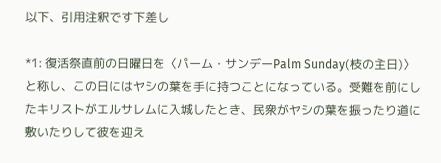以下、引用注釈です下差し

*1: 復活祭直前の日曜日を〈パーム・サンデーPalm Sunday(枝の主日)〉と称し、この日にはヤシの葉を手に持つことになっている。受難を前にしたキリストがエルサレムに入城したとき、民衆がヤシの葉を振ったり道に敷いたりして彼を迎え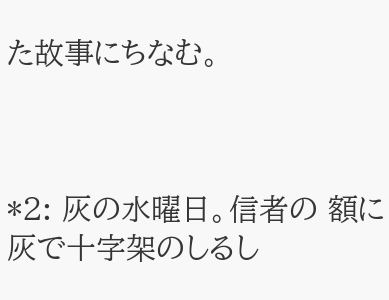た故事にちなむ。



*2: 灰の水曜日。信者の 額に灰で十字架のしるし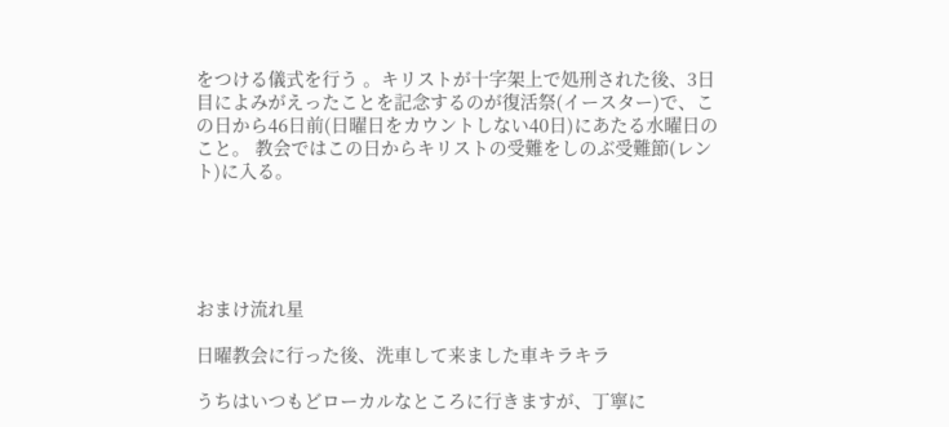をつける儀式を行う 。キリストが十字架上で処刑された後、3日目によみがえったことを記念するのが復活祭(イースター)で、この日から46日前(日曜日をカウントしない40日)にあたる水曜日のこと。 教会ではこの日からキリストの受難をしのぶ受難節(レント)に入る。





おまけ流れ星

日曜教会に行った後、洗車して来ました車キラキラ

うちはいつもどローカルなところに行きますが、丁寧に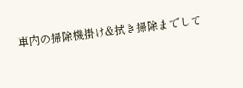車内の掃除機掛け&拭き掃除までして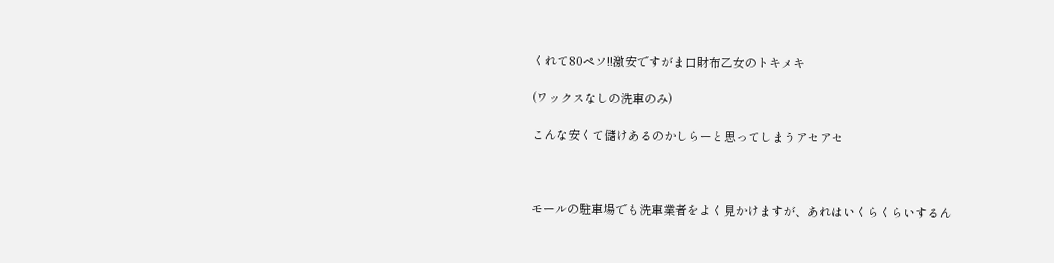くれて80ペソ!!激安ですがま口財布乙女のトキメキ

(ワックスなしの洗車のみ)

こんな安くて儲けあるのかしらーと思ってしまうアセアセ



モールの駐車場でも洗車業者をよく見かけますが、あれはいくらくらいするん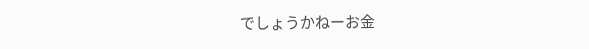でしょうかねーお金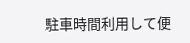駐車時間利用して便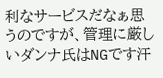利なサービスだなぁ思うのですが、管理に厳しいダンナ氏はNGです汗